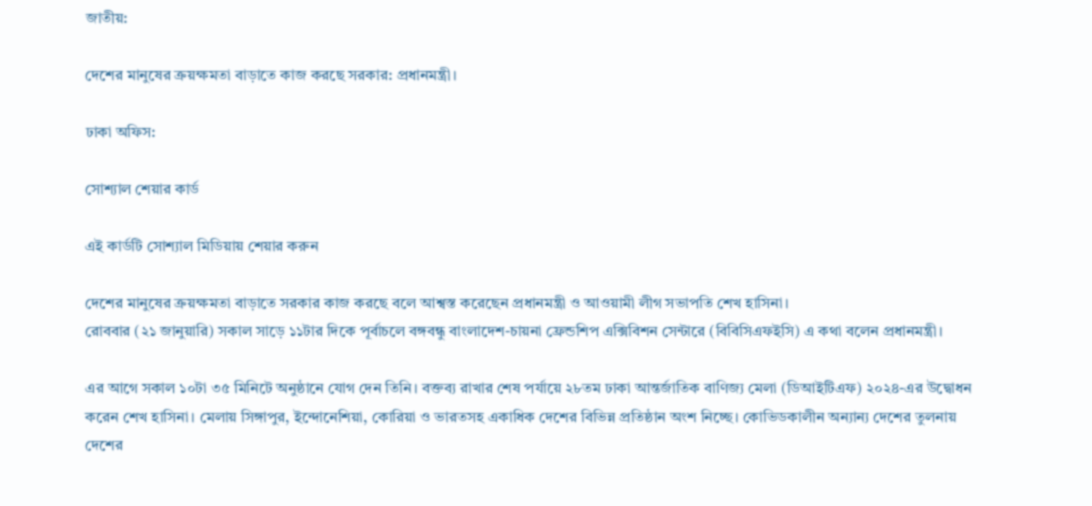জাতীয়:

দেশের মানুষের ক্রয়ক্ষমতা বাড়াতে কাজ করছে সরকার: প্রধানমন্ত্রী।

ঢাকা অফিস:

সোশ্যাল শেয়ার কার্ড

এই কার্ডটি সোশ্যাল মিডিয়ায় শেয়ার করুন

দেশের মানুষের ক্রয়ক্ষমতা বাড়াতে সরকার কাজ করছে বলে আশ্বস্ত করেছেন প্রধানমন্ত্রী ও আওয়ামী লীগ সভাপতি শেখ হাসিনা।
রোববার (২১ জানুয়ারি) সকাল সাড়ে ১১টার দিকে পূর্বাচলে বঙ্গবন্ধু বাংলাদেশ-চায়না ফ্রেন্ডশিপ এক্সিবিশন সেন্টারে (বিবিসিএফইসি) এ কথা বলেন প্রধানমন্ত্রী।

এর আগে সকাল ১০টা ৩৫ মিনিটে অনুষ্ঠানে যোগ দেন তিনি। বক্তব্য রাখার শেষ পর্যায়ে ২৮তম ঢাকা আন্তর্জাতিক বাণিজ্য মেলা (ডিআইটিএফ) ২০২৪-এর উদ্বোধন করেন শেখ হাসিনা। মেলায় সিঙ্গাপুর, ইন্দোনেশিয়া, কোরিয়া ও ভারতসহ একাধিক দেশের বিভিন্ন প্রতিষ্ঠান অংশ নিচ্ছে। কোভিডকালীন অন্যান্য দেশের তুলনায় দেশের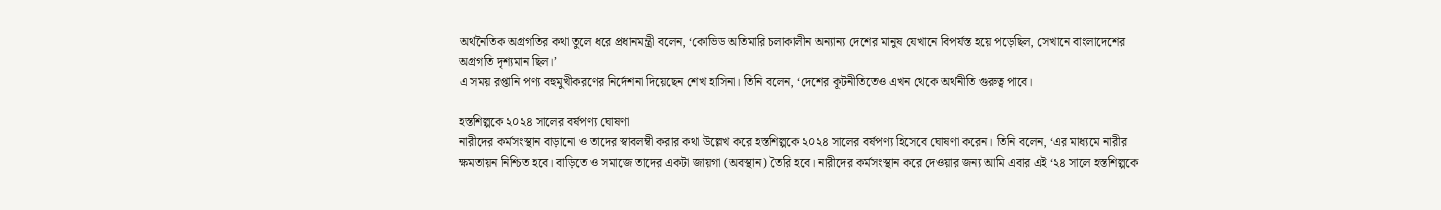অর্থনৈতিক অগ্রগতির কথা তুলে ধরে প্রধানমন্ত্রী বলেন, ‘কোভিড অতিমারি চলাকালীন অন্যান্য দেশের মানুষ যেখানে বিপর্যস্ত হয়ে পড়েছিল, সেখানে বাংলাদেশের অগ্রগতি দৃশ্যমান ছিল।’
এ সময় রপ্তানি পণ্য বহুমুখীকরণের নির্দেশনা দিয়েছেন শেখ হাসিনা। তিনি বলেন, ‘দেশের কূটনীতিতেও এখন থেকে অর্থনীতি গুরুত্ব পাবে।

হস্তশিল্পকে ২০২৪ সালের বর্ষপণ্য ঘোষণা
নারীদের কর্মসংস্থান বাড়ানো ও তাদের স্বাবলম্বী করার কথা উল্লেখ করে হস্তশিল্পকে ২০২৪ সালের বর্ষপণ্য হিসেবে ঘোষণা করেন। তিনি বলেন, ‘এর মাধ্যমে নারীর ক্ষমতায়ন নিশ্চিত হবে। বাড়িতে ও সমাজে তাদের একটা জায়গা (অবস্থান) তৈরি হবে। নারীদের কর্মসংস্থান করে দেওয়ার জন্য আমি এবার এই ‘২৪ সালে হস্তশিল্পকে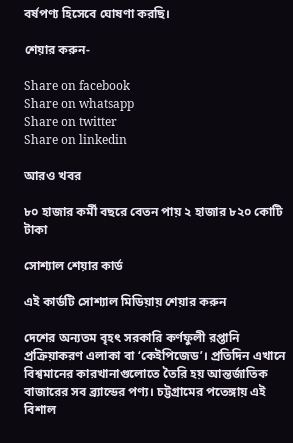বর্ষপণ্য হিসেবে ঘোষণা করছি।

শেয়ার করুন-

Share on facebook
Share on whatsapp
Share on twitter
Share on linkedin

আরও খবর

৮০ হাজার কর্মী বছরে বেতন পায় ২ হাজার ৮২০ কোটি টাকা

সোশ্যাল শেয়ার কার্ড

এই কার্ডটি সোশ্যাল মিডিয়ায় শেয়ার করুন

দেশের অন্যতম বৃহৎ সরকারি কর্ণফুলী রপ্তানি প্রক্রিয়াকরণ এলাকা বা ‘কেইপিজেড’। প্রতিদিন এখানে বিশ্বমানের কারখানাগুলোতে তৈরি হয় আন্তর্জাতিক বাজারের সব ব্র্যান্ডের পণ্য। চট্টগ্রামের পতেঙ্গায় এই বিশাল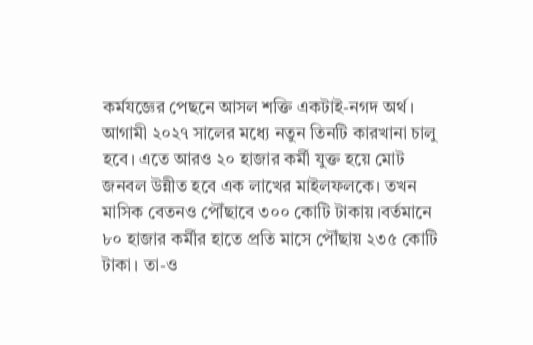কর্মযজ্ঞের পেছনে আসল শক্তি একটাই-নগদ অর্থ। আগামী ২০২৭ সালের মধ্যে নতুন তিনটি কারখানা চালু হবে। এতে আরও ২০ হাজার কর্মী যুক্ত হয়ে মোট জনবল উন্নীত হবে এক লাখের মাইলফলকে। তখন মাসিক বেতনও পৌঁছাবে ৩০০ কোটি টাকায়।বর্তমানে ৮০ হাজার কর্মীর হাতে প্রতি মাসে পৌঁছায় ২৩৫ কোটি টাকা। তা-ও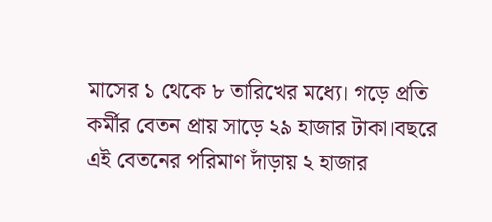মাসের ১ থেকে ৮ তারিখের মধ্যে। গড়ে প্রতি কর্মীর বেতন প্রায় সাড়ে ২৯ হাজার টাকা।বছরে এই বেতনের পরিমাণ দাঁড়ায় ২ হাজার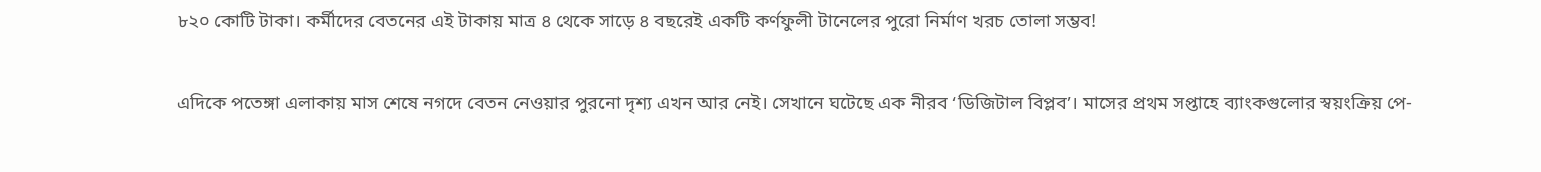৮২০ কোটি টাকা। কর্মীদের বেতনের এই টাকায় মাত্র ৪ থেকে সাড়ে ৪ বছরেই একটি কর্ণফুলী টানেলের পুরো নির্মাণ খরচ তোলা সম্ভব!

এদিকে পতেঙ্গা এলাকায় মাস শেষে নগদে বেতন নেওয়ার পুরনো দৃশ্য এখন আর নেই। সেখানে ঘটেছে এক নীরব ‘ডিজিটাল বিপ্লব’। মাসের প্রথম সপ্তাহে ব্যাংকগুলোর স্বয়ংক্রিয় পে-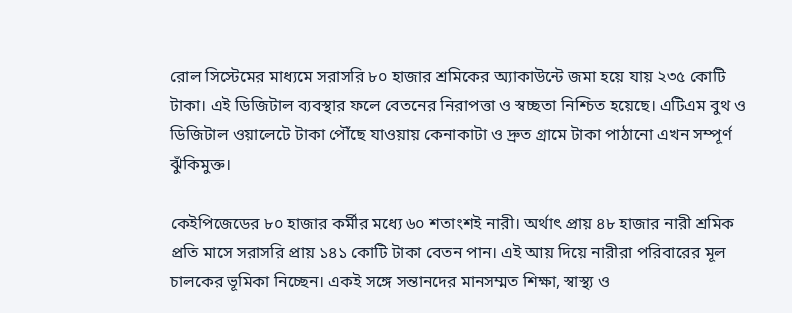রোল সিস্টেমের মাধ্যমে সরাসরি ৮০ হাজার শ্রমিকের অ্যাকাউন্টে জমা হয়ে যায় ২৩৫ কোটি টাকা। এই ডিজিটাল ব্যবস্থার ফলে বেতনের নিরাপত্তা ও স্বচ্ছতা নিশ্চিত হয়েছে। এটিএম বুথ ও ডিজিটাল ওয়ালেটে টাকা পৌঁছে যাওয়ায় কেনাকাটা ও দ্রুত গ্রামে টাকা পাঠানো এখন সম্পূর্ণ ঝুঁকিমুক্ত।

কেইপিজেডের ৮০ হাজার কর্মীর মধ্যে ৬০ শতাংশই নারী। অর্থাৎ প্রায় ৪৮ হাজার নারী শ্রমিক প্রতি মাসে সরাসরি প্রায় ১৪১ কোটি টাকা বেতন পান। এই আয় দিয়ে নারীরা পরিবারের মূল চালকের ভূমিকা নিচ্ছেন। একই সঙ্গে সন্তানদের মানসম্মত শিক্ষা, স্বাস্থ্য ও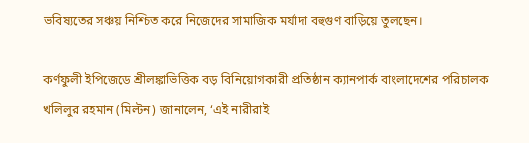ভবিষ্যতের সঞ্চয় নিশ্চিত করে নিজেদের সামাজিক মর্যাদা বহুগুণ বাড়িয়ে তুলছেন।

কর্ণফুলী ইপিজেডে শ্রীলঙ্কাভিত্তিক বড় বিনিয়োগকারী প্রতিষ্ঠান ক্যানপার্ক বাংলাদেশের পরিচালক খলিলুর রহমান (মিল্টন) জানালেন, ‘এই নারীরাই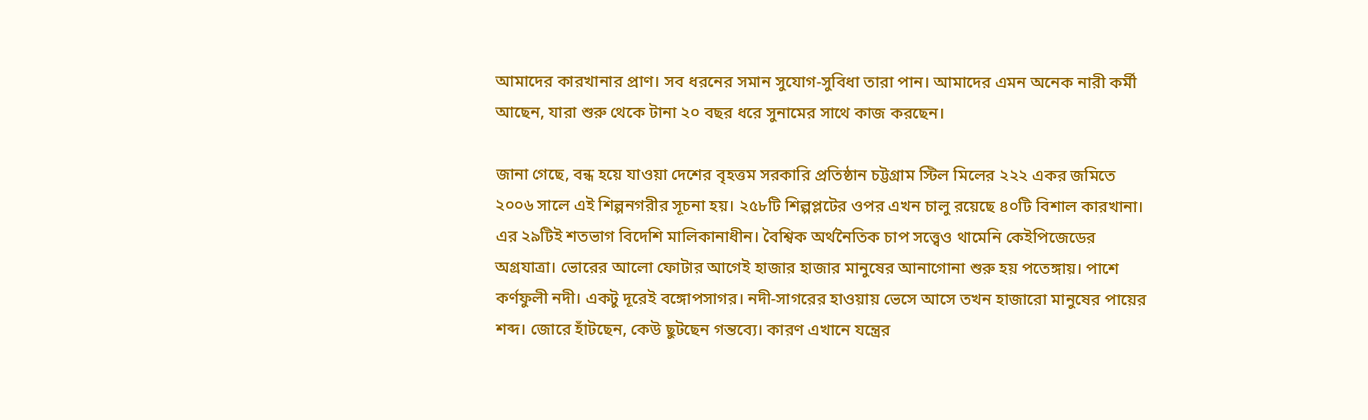আমাদের কারখানার প্রাণ। সব ধরনের সমান সুযোগ-সুবিধা তারা পান। আমাদের এমন অনেক নারী কর্মী আছেন, যারা শুরু থেকে টানা ২০ বছর ধরে সুনামের সাথে কাজ করছেন।

জানা গেছে, বন্ধ হয়ে যাওয়া দেশের বৃহত্তম সরকারি প্রতিষ্ঠান চট্টগ্রাম স্টিল মিলের ২২২ একর জমিতে ২০০৬ সালে এই শিল্পনগরীর সূচনা হয়। ২৫৮টি শিল্পপ্লটের ওপর এখন চালু রয়েছে ৪০টি বিশাল কারখানা। এর ২৯টিই শতভাগ বিদেশি মালিকানাধীন। বৈশ্বিক অর্থনৈতিক চাপ সত্ত্বেও থামেনি কেইপিজেডের অগ্রযাত্রা। ভোরের আলো ফোটার আগেই হাজার হাজার মানুষের আনাগোনা শুরু হয় পতেঙ্গায়। পাশে কর্ণফুলী নদী। একটু দূরেই বঙ্গোপসাগর। নদী-সাগরের হাওয়ায় ভেসে আসে তখন হাজারো মানুষের পায়ের শব্দ। জোরে হাঁটছেন, কেউ ছুটছেন গন্তব্যে। কারণ এখানে যন্ত্রের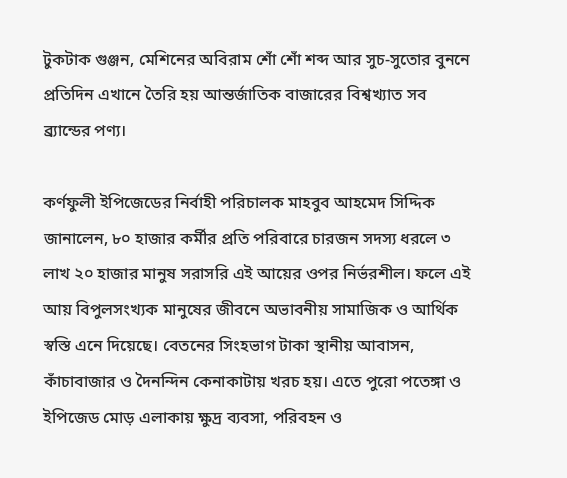টুকটাক গুঞ্জন, মেশিনের অবিরাম শোঁ শোঁ শব্দ আর সুচ-সুতোর বুননে প্রতিদিন এখানে তৈরি হয় আন্তর্জাতিক বাজারের বিশ্বখ্যাত সব ব্র্যান্ডের পণ্য।

কর্ণফুলী ইপিজেডের নির্বাহী পরিচালক মাহবুব আহমেদ সিদ্দিক জানালেন, ৮০ হাজার কর্মীর প্রতি পরিবারে চারজন সদস্য ধরলে ৩ লাখ ২০ হাজার মানুষ সরাসরি এই আয়ের ওপর নির্ভরশীল। ফলে এই আয় বিপুলসংখ্যক মানুষের জীবনে অভাবনীয় সামাজিক ও আর্থিক স্বস্তি এনে দিয়েছে। বেতনের সিংহভাগ টাকা স্থানীয় আবাসন, কাঁচাবাজার ও দৈনন্দিন কেনাকাটায় খরচ হয়। এতে পুরো পতেঙ্গা ও ইপিজেড মোড় এলাকায় ক্ষুদ্র ব্যবসা, পরিবহন ও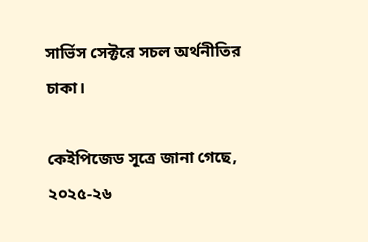সার্ভিস সেক্টরে সচল অর্থনীতির চাকা।

কেইপিজেড সূত্রে জানা গেছে, ২০২৫-২৬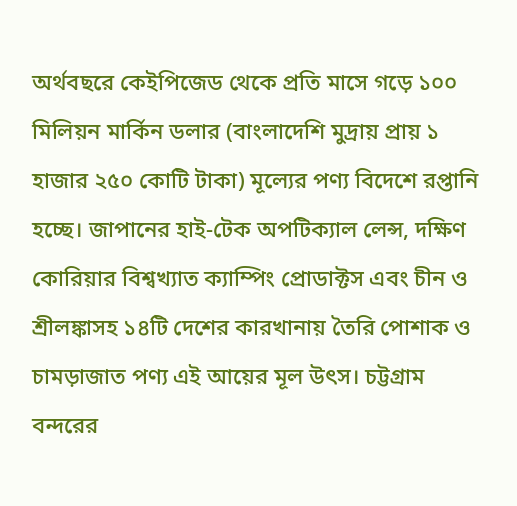অর্থবছরে কেইপিজেড থেকে প্রতি মাসে গড়ে ১০০ মিলিয়ন মার্কিন ডলার (বাংলাদেশি মুদ্রায় প্রায় ১ হাজার ২৫০ কোটি টাকা) মূল্যের পণ্য বিদেশে রপ্তানি হচ্ছে। জাপানের হাই-টেক অপটিক্যাল লেন্স, দক্ষিণ কোরিয়ার বিশ্বখ্যাত ক্যাম্পিং প্রোডাক্টস এবং চীন ও শ্রীলঙ্কাসহ ১৪টি দেশের কারখানায় তৈরি পোশাক ও চামড়াজাত পণ্য এই আয়ের মূল উৎস। চট্টগ্রাম বন্দরের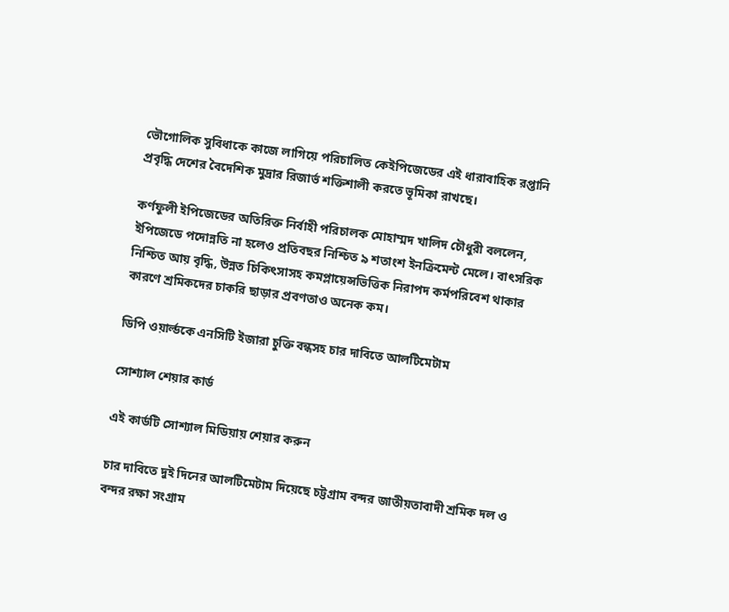ভৌগোলিক সুবিধাকে কাজে লাগিয়ে পরিচালিত কেইপিজেডের এই ধারাবাহিক রপ্তানি প্রবৃদ্ধি দেশের বৈদেশিক মুদ্রার রিজার্ভ শক্তিশালী করতে ভূমিকা রাখছে।

কর্ণফুলী ইপিজেডের অতিরিক্ত নির্বাহী পরিচালক মোহাম্মদ খালিদ চৌধুরী বললেন, ইপিজেডে পদোন্নতি না হলেও প্রতিবছর নিশ্চিত ৯ শতাংশ ইনক্রিমেন্ট মেলে। বাৎসরিক নিশ্চিত আয় বৃদ্ধি, উন্নত চিকিৎসাসহ কমপ্লায়েন্সভিত্তিক নিরাপদ কর্মপরিবেশ থাকার কারণে শ্রমিকদের চাকরি ছাড়ার প্রবণতাও অনেক কম।

ডিপি ওয়ার্ল্ডকে এনসিটি ইজারা চুক্তি বন্ধসহ চার দাবিতে আলটিমেটাম

সোশ্যাল শেয়ার কার্ড

এই কার্ডটি সোশ্যাল মিডিয়ায় শেয়ার করুন

চার দাবিতে দুই দিনের আলটিমেটাম দিয়েছে চট্টগ্রাম বন্দর জাতীয়তাবাদী শ্রমিক দল ও বন্দর রক্ষা সংগ্রাম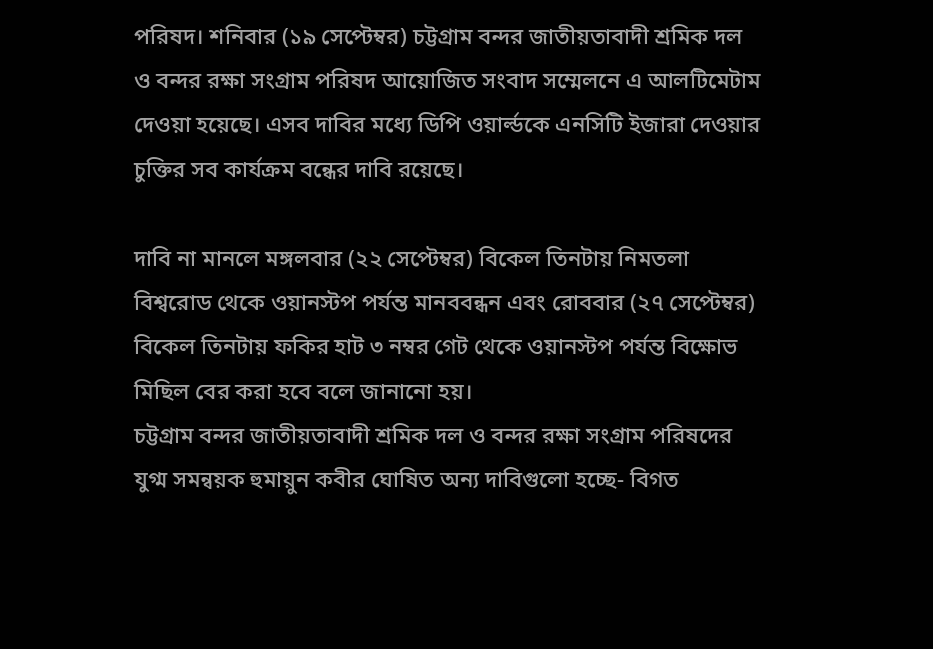পরিষদ। শনিবার (১৯ সেপ্টেম্বর) চট্টগ্রাম বন্দর জাতীয়তাবাদী শ্রমিক দল ও বন্দর রক্ষা সংগ্রাম পরিষদ আয়োজিত সংবাদ সম্মেলনে এ আলটিমেটাম দেওয়া হয়েছে। এসব দাবির মধ্যে ডিপি ওয়ার্ল্ডকে এনসিটি ইজারা দেওয়ার চুক্তির সব কার্যক্রম বন্ধের দাবি রয়েছে।

দাবি না মানলে মঙ্গলবার (২২ সেপ্টেম্বর) বিকেল তিনটায় নিমতলা বিশ্বরোড থেকে ওয়ানস্টপ পর্যন্ত মানববন্ধন এবং রোববার (২৭ সেপ্টেম্বর) বিকেল তিনটায় ফকির হাট ৩ নম্বর গেট থেকে ওয়ানস্টপ পর্যন্ত বিক্ষোভ মিছিল বের করা হবে বলে জানানো হয়।
চট্টগ্রাম বন্দর জাতীয়তাবাদী শ্রমিক দল ও বন্দর রক্ষা সংগ্রাম পরিষদের যুগ্ম সমন্বয়ক হুমায়ুন কবীর ঘোষিত অন্য দাবিগুলো হচ্ছে- বিগত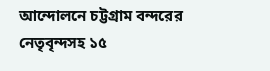আন্দোলনে চট্টগ্রাম বন্দরের নেতৃবৃন্দসহ ১৫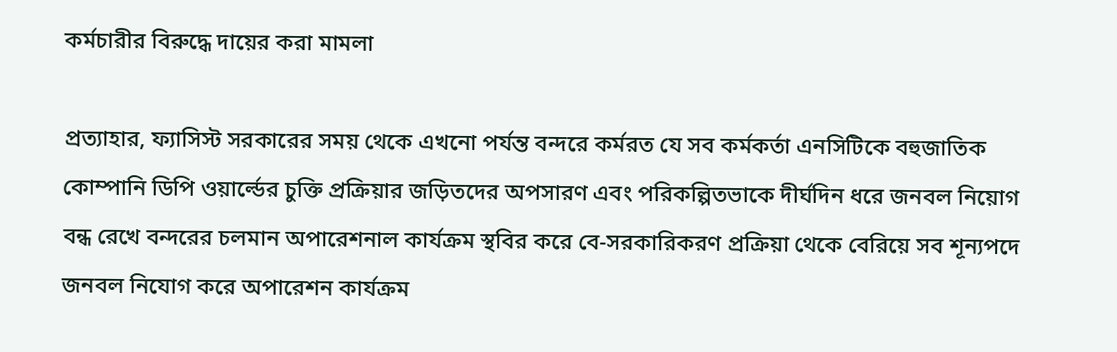কর্মচারীর বিরুদ্ধে দায়ের করা মামলা

প্রত্যাহার, ফ্যাসিস্ট সরকারের সময় থেকে এখনো পর্যন্ত বন্দরে কর্মরত যে সব কর্মকর্তা এনসিটিকে বহুজাতিক কোম্পানি ডিপি ওয়ার্ল্ডের চুক্তি প্রক্রিয়ার জড়িতদের অপসারণ এবং পরিকল্পিতভাকে দীর্ঘদিন ধরে জনবল নিয়োগ বন্ধ রেখে বন্দরের চলমান অপারেশনাল কার্যক্রম স্থবির করে বে-সরকারিকরণ প্রক্রিয়া থেকে বেরিয়ে সব শূন্যপদে জনবল নিযোগ করে অপারেশন কার্যক্রম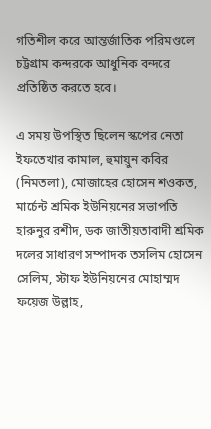গতিশীল করে আন্তর্জাতিক পরিমণ্ডলে চট্টগ্রাম কন্দরকে আধুনিক বন্দরে প্রতিষ্ঠিত করতে হবে।

এ সময় উপস্থিত ছিলেন স্কপের নেতা ইফতেখার কামাল, হুমায়ুন কবির (নিমতলা), মোজাহের হোসেন শওকত, মার্চেন্ট শ্রমিক ইউনিয়নের সভাপতি হারুনুর রশীদ, ডক জাতীয়তাবাদী শ্রমিক দলের সাধারণ সম্পাদক তসলিম হোসেন সেলিম, স্টাফ ইউনিয়নের মোহাম্মদ ফয়েজ উল্লাহ,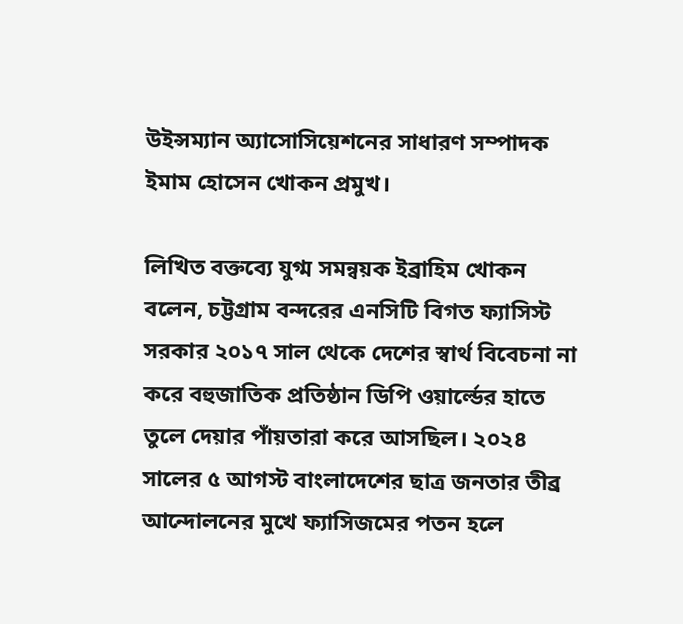উইন্সম্যান অ্যাসোসিয়েশনের সাধারণ সম্পাদক ইমাম হোসেন খোকন প্রমুখ।

লিখিত বক্তব্যে যুগ্ম সমন্বয়ক ইব্রাহিম খোকন বলেন, চট্টগ্রাম বন্দরের এনসিটি বিগত ফ্যাসিস্ট সরকার ২০১৭ সাল থেকে দেশের স্বার্থ বিবেচনা না করে বহুজাতিক প্রতিষ্ঠান ডিপি ওয়ার্ল্ডের হাতে তুলে দেয়ার পাঁয়তারা করে আসছিল। ২০২৪ সালের ৫ আগস্ট বাংলাদেশের ছাত্র জনতার তীব্র আন্দোলনের মুখে ফ্যাসিজমের পতন হলে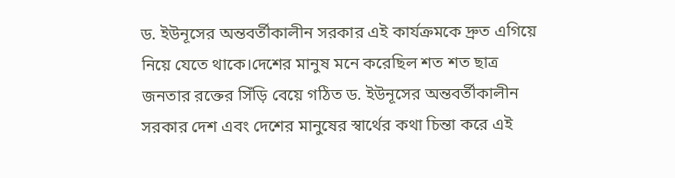ড. ইউনূসের অন্তবর্তীকালীন সরকার এই কার্যক্রমকে দ্রুত এগিয়ে নিয়ে যেতে থাকে।দেশের মানুষ মনে করেছিল শত শত ছাত্র জনতার রক্তের সিঁড়ি বেয়ে গঠিত ড. ইউনূসের অন্তবর্তীকালীন সরকার দেশ এবং দেশের মানুষের স্বার্থের কথা চিন্তা করে এই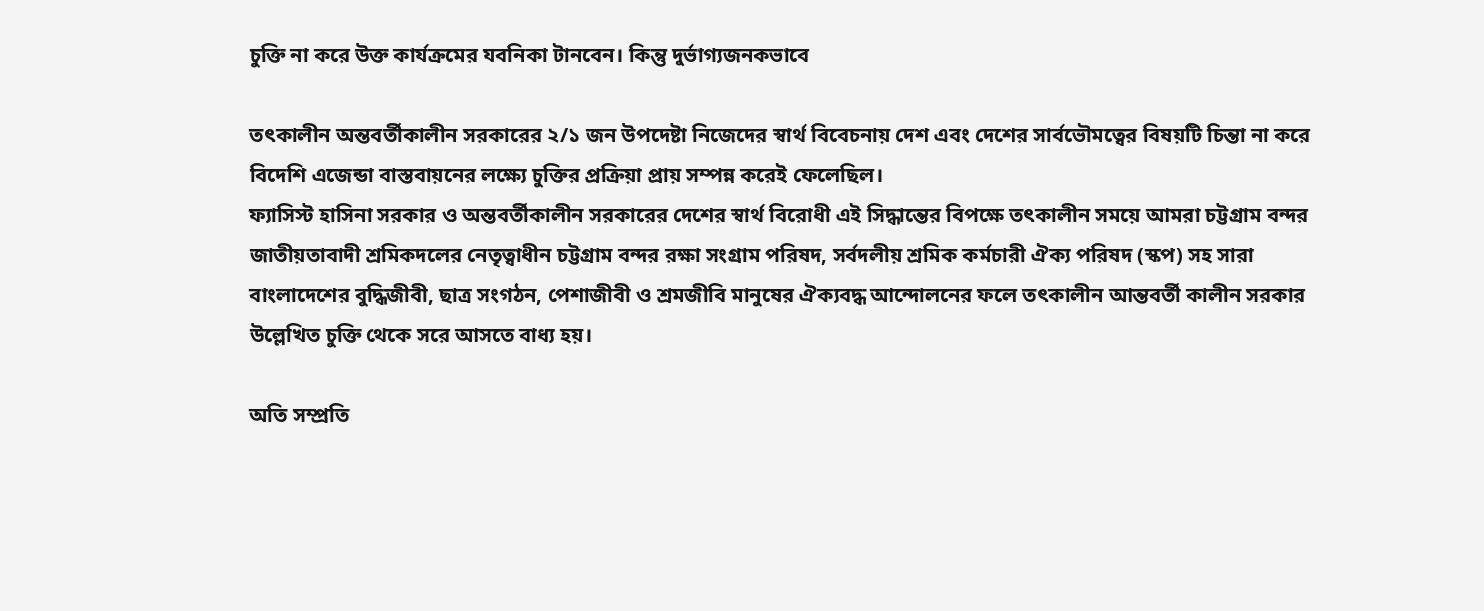চুক্তি না করে উক্ত কার্যক্রমের যবনিকা টানবেন। কিন্তু দুর্ভাগ্যজনকভাবে

তৎকালীন অন্তবর্তীকালীন সরকারের ২/১ জন উপদেষ্টা নিজেদের স্বার্থ বিবেচনায় দেশ এবং দেশের সার্বভৌমত্বের বিষয়টি চিন্তা না করে বিদেশি এজেন্ডা বাস্তবায়নের লক্ষ্যে চুক্তির প্রক্রিয়া প্রায় সম্পন্ন করেই ফেলেছিল।
ফ্যাসিস্ট হাসিনা সরকার ও অন্তবর্তীকালীন সরকারের দেশের স্বার্থ বিরোধী এই সিদ্ধান্তের বিপক্ষে তৎকালীন সময়ে আমরা চট্টগ্রাম বন্দর জাতীয়তাবাদী শ্রমিকদলের নেতৃত্বাধীন চট্টগ্রাম বন্দর রক্ষা সংগ্রাম পরিষদ, সর্বদলীয় শ্রমিক কর্মচারী ঐক্য পরিষদ (স্কপ) সহ সারা বাংলাদেশের বুদ্ধিজীবী, ছাত্র সংগঠন, পেশাজীবী ও শ্রমজীবি মানুষের ঐক্যবদ্ধ আন্দোলনের ফলে তৎকালীন আন্তবর্তী কালীন সরকার উল্লেখিত চুক্তি থেকে সরে আসতে বাধ্য হয়।

অতি সম্প্রতি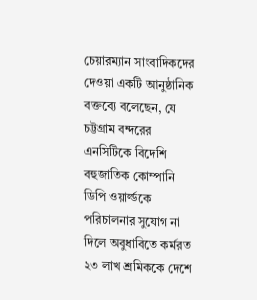চেয়ারম্যান সাংবাদিকদের দেওয়া একটি আনুষ্ঠানিক বক্তব্যে বলেছেন, যে চট্টগ্রাম বন্দরের এনসিটিকে বিদেশি বহুজাতিক কোম্পানি ডিপি ওয়ার্ল্ডকে পরিচালনার সুযোগ না দিলে অবুধাবিতে কর্মরত ২৩ লাখ শ্রমিককে দেশে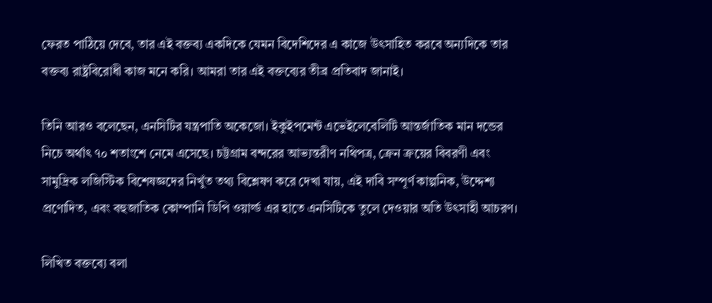ফেরত পাঠিয়ে দেবে, তার এই বক্তব্য একদিকে যেমন বিদেশিদের এ কাজে উৎসাহিত করবে অন্যদিকে তার বক্তব্য রাষ্ট্রবিরোধী কাজ মনে করি। আমরা তার এই বক্তব্যের তীব্র প্রতিবাদ জানাই।

তিনি আরও বলেছেন, এনসিটির যন্ত্রপাতি অকেজো। ইকুইপমেন্ট এভেইলেবেলিটি আন্তর্জাতিক মান দন্ডের নিচে অর্থাৎ ৭০ শতাংশে নেমে এসেছে। চট্টগ্রাম বন্দরের আভ্যন্তরীণ নথিপত্র, ক্রেন ক্রয়ের বিবরণী এবং সামুদ্রিক লজিস্টিক বিশেষজ্ঞদের নিখুঁত তথ্য বিশ্লেষণ করে দেখা যায়, এই দাবি সম্পূর্ণ কাল্পনিক, উদ্দেশ্য প্রণোদিত, এবং বহুজাতিক কোম্পানি ডিপি ওয়ার্ল্ড এর হাতে এনসিটিকে তুলে দেওয়ার অতি উৎসাহী আচরণ।

লিখিত বক্তব্যে বলা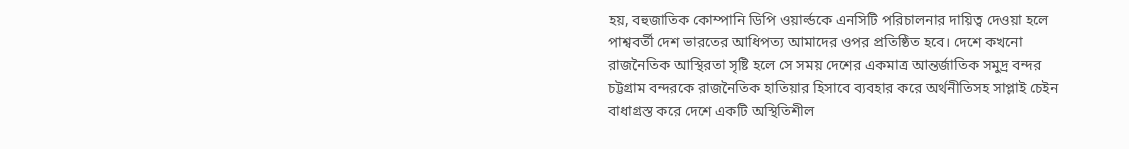হয়, বহুজাতিক কোম্পানি ডিপি ওয়ার্ল্ডকে এনসিটি পরিচালনার দায়িত্ব দেওয়া হলে পাশ্ববর্তী দেশ ভারতের আধিপত্য আমাদের ওপর প্রতিষ্ঠিত হবে। দেশে কখনো রাজনৈতিক আস্থিরতা সৃষ্টি হলে সে সময় দেশের একমাত্র আন্তর্জাতিক সমুদ্র বন্দর চট্টগ্রাম বন্দরকে রাজনৈতিক হাতিয়ার হিসাবে ব্যবহার করে অর্থনীতিসহ সাপ্লাই চেইন বাধাগ্রস্ত করে দেশে একটি অস্থিতিশীল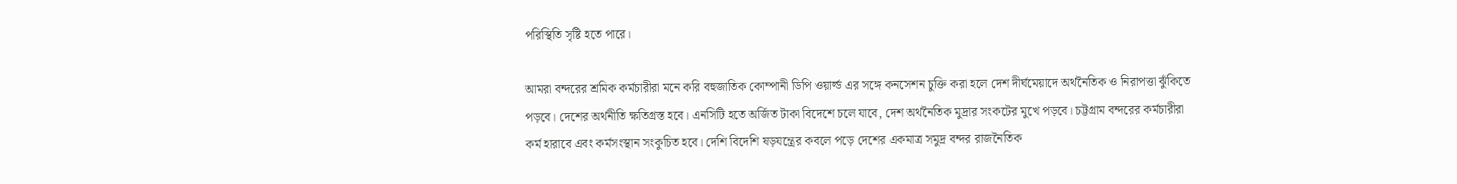পরিস্থিতি সৃষ্টি হতে পারে।

আমরা বন্দরের শ্রমিক কর্মচারীরা মনে করি বহুজাতিক কোম্পানী ডিপি ওয়ার্ল্ড এর সঙ্গে কনসেশন চুক্তি করা হলে দেশ দীর্ঘমেয়াদে অর্থনৈতিক ও নিরাপত্তা ঝুঁকিতে পড়বে। দেশের অর্থনীতি ক্ষতিগ্রস্ত হবে। এনসিটি হতে অর্জিত টাকা বিদেশে চলে যাবে, দেশ অর্থনৈতিক মুদ্রার সংকটের মুখে পড়বে। চট্টগ্রাম বন্দরের কর্মচারীরা কর্ম হারাবে এবং কর্মসংস্থান সংকুচিত হবে। দেশি বিদেশি ষড়যন্ত্রের কবলে পড়ে দেশের একমাত্র সমুদ্র বন্দর রাজনৈতিক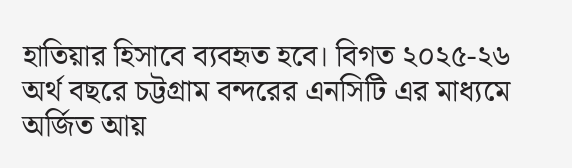হাতিয়ার হিসাবে ব্যবহৃত হবে। বিগত ২০২৫-২৬ অর্থ বছরে চট্টগ্রাম বন্দরের এনসিটি এর মাধ্যমে অর্জিত আয়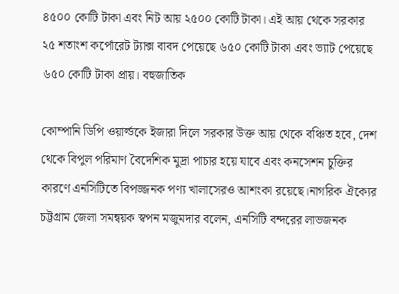৪৫০০ কোটি টাকা এবং নিট আয় ২৫০০ কোটি টাকা। এই আয় থেকে সরকার ২৫ শতাংশ কর্পোরেট ট্যাক্স বাবদ পেয়েছে ৬৫০ কোটি টাকা এবং ভ্যাট পেয়েছে ৬৫০ কোটি টাকা প্রায়। বহুজাতিক

কোম্পানি ডিপি ওয়ার্ল্ডকে ইজারা দিলে সরকার উক্ত আয় থেকে বঞ্চিত হবে, দেশ থেকে বিপুল পরিমাণ বৈদেশিক মুদ্রা পাচার হয়ে যাবে এবং কনসেশন চুক্তির কারণে এনসিটিতে বিপজ্জনক পণ্য খালাসেরও আশংকা রয়েছে।নাগরিক ঐক্যের চট্টগ্রাম জেলা সমন্বয়ক স্বপন মজুমদার বলেন, এনসিটি বন্দরের লাভজনক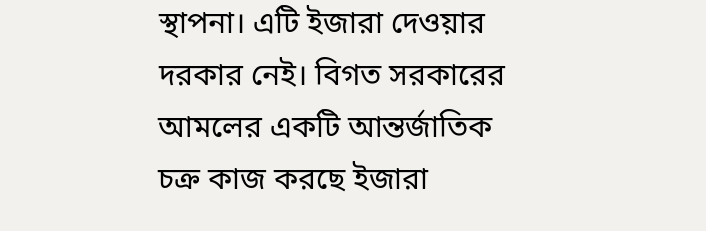স্থাপনা। এটি ইজারা দেওয়ার দরকার নেই। বিগত সরকারের আমলের একটি আন্তর্জাতিক চক্র কাজ করছে ইজারা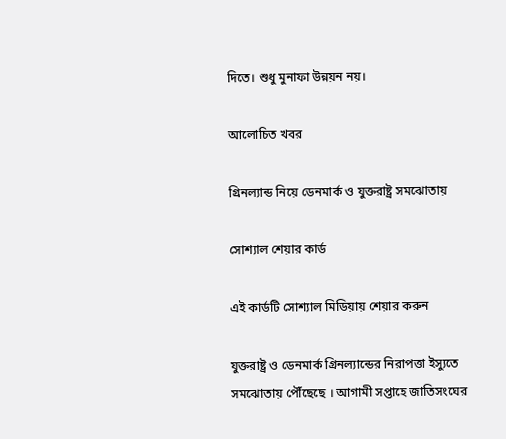দিতে। শুধু মুনাফা উন্নয়ন নয়।

আলোচিত খবর

গ্রিনল্যান্ড নিয়ে ডেনমার্ক ও যুক্তরাষ্ট্র সমঝোতায়

সোশ্যাল শেয়ার কার্ড

এই কার্ডটি সোশ্যাল মিডিয়ায় শেয়ার করুন

যুক্তরাষ্ট্র ও ডেনমার্ক গ্রিনল্যান্ডের নিরাপত্তা ইস্যুতে সমঝোতায় পৌঁছেছে । আগামী সপ্তাহে জাতিসংঘের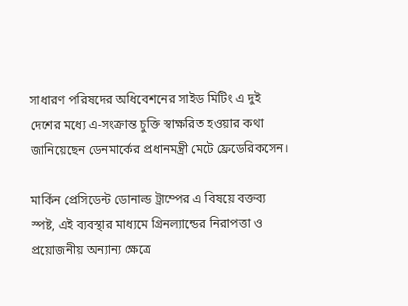সাধারণ পরিষদের অধিবেশনের সাইড মিটিং এ দুই দেশের মধ্যে এ-সংক্রান্ত চুক্তি স্বাক্ষরিত হওয়ার কথা জানিয়েছেন ডেনমার্কের প্রধানমন্ত্রী মেটে ফ্রেডেরিকসেন।

মার্কিন প্রেসিডেন্ট ডোনাল্ড ট্রাম্পের এ বিষয়ে বক্তব্য স্পষ্ট, এই ব্যবস্থার মাধ্যমে গ্রিনল্যান্ডের নিরাপত্তা ও প্রয়োজনীয় অন্যান্য ক্ষেত্রে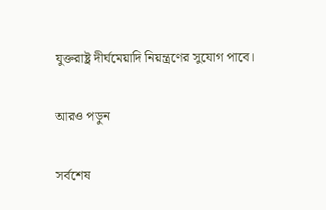যুক্তরাষ্ট্র দীর্ঘমেয়াদি নিয়ন্ত্রণের সুযোগ পাবে।

আরও পড়ুন

সর্বশেষ